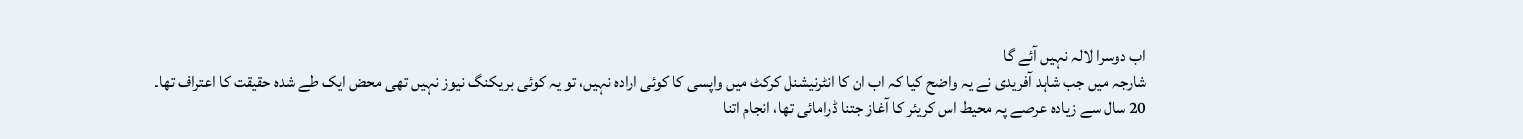اب دوسرا لالہ نہیں آئے گا
شارجہ میں جب شاہد آفریدی نے یہ واضح کیا کہ اب ان کا انٹرنیشنل کرکٹ میں واپسی کا کوئی ارادہ نہیں، تو یہ کوئی بریکنگ نیوز نہیں تھی محض ایک طے شدہ حقیقت کا اعتراف تھا۔
20 سال سے زیادہ عرصے پہ محیط اس کریئر کا آغاز جتنا ڈرامائی تھا، انجام اتنا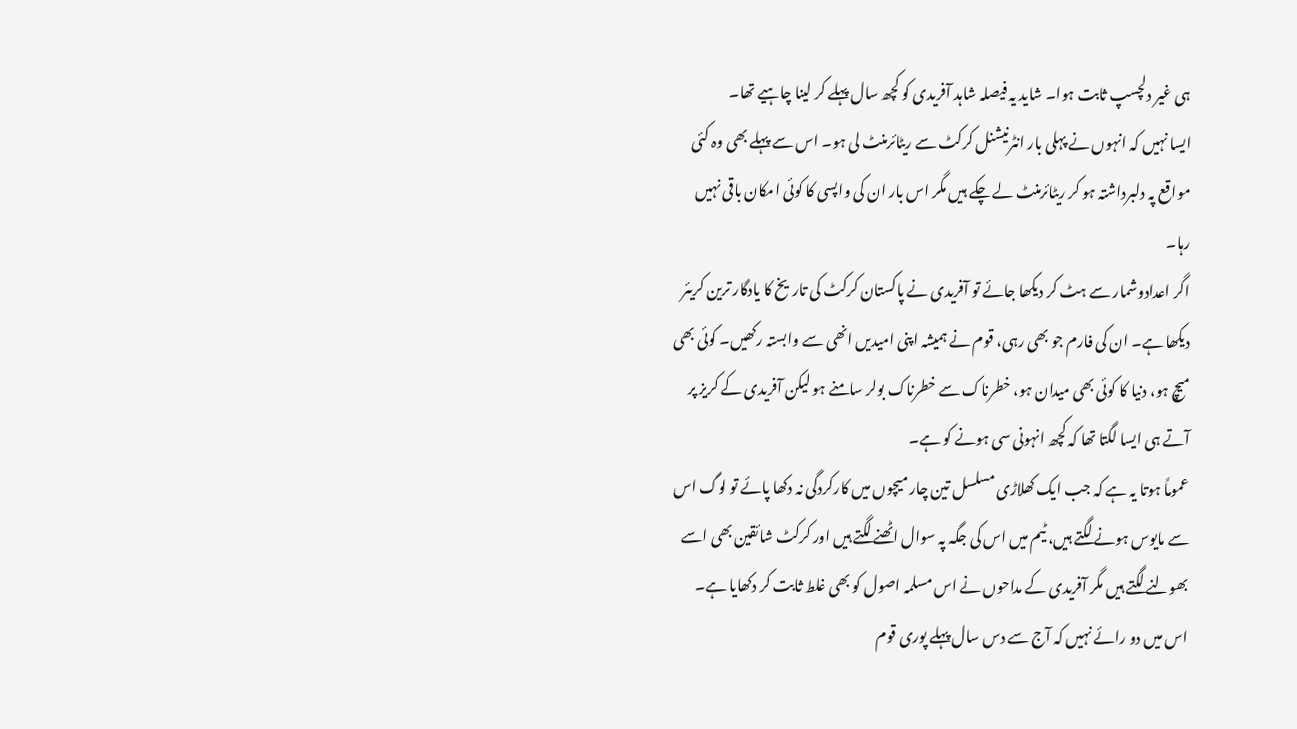ہی غیر دلچسپ ثابت ہوا۔ شاید یہ فیصلہ شاہد آفریدی کو کچھ سال پہلے کر لینا چاہیے تھا۔
ایسا نہیں کہ انہوں نے پہلی بار انٹرنیشنل کرکٹ سے ریٹائرمنٹ لی ہو۔ اس سے پہلے بھی وہ کئی مواقع پہ دلبرداشتہ ہو کر ریٹائرمنٹ لے چکے ہیں مگر اس بار ان کی واپسی کا کوئی امکان باقی نہیں رہا۔
اگر اعدادوشمار سے ہٹ کر دیکھا جائے تو آفریدی نے پاکستان کرکٹ کی تاریخ کا یادگار ترین کریئر دیکھا ہے۔ ان کی فارم جو بھی رہی، قوم نے ہمیشہ اپنی امیدیں انھی سے وابستہ رکھیں۔ کوئی بھی میچ ہو، دنیا کا کوئی بھی میدان ہو، خطرناک سے خطرناک بولر سامنے ہو لیکن آفریدی کے کریز پر آتے ہی ایسا لگتا تھا کہ کچھ انہونی سی ہونے کو ہے۔
عموماً ہوتا یہ ہے کہ جب ایک کھلاڑی مسلسل تین چار میچوں میں کارکردگی نہ دکھا پائے تو لوگ اس سے مایوس ہونے لگتے ہیں، ٹیم میں اس کی جگہ پہ سوال اٹھنے لگتے ہیں اور کرکٹ شائقین بھی اسے بھولنے لگتے ہیں مگر آفریدی کے مداحوں نے اس مسلمہ اصول کو بھی غلط ثابت کر دکھایا ہے۔
اس میں دو رائے نہیں کہ آج سے دس سال پہلے پوری قوم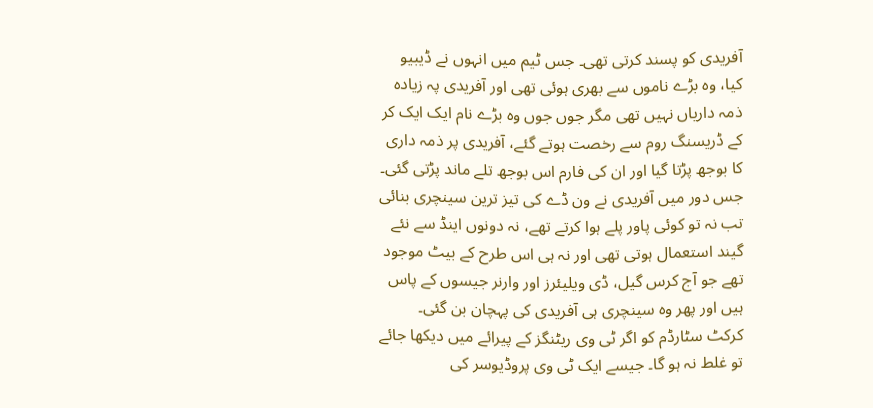آفریدی کو پسند کرتی تھی۔ جس ٹیم میں انہوں نے ڈیبیو کیا، وہ بڑے ناموں سے بھری ہوئی تھی اور آفریدی پہ زیادہ ذمہ داریاں نہیں تھی مگر جوں جوں وہ بڑے نام ایک ایک کر کے ڈریسنگ روم سے رخصت ہوتے گئے، آفریدی پر ذمہ داری کا بوجھ پڑتا گیا اور ان کی فارم اس بوجھ تلے ماند پڑتی گئی۔
جس دور میں آفریدی نے ون ڈے کی تیز ترین سینچری بنائی تب نہ تو کوئی پاور پلے ہوا کرتے تھے، نہ دونوں اینڈ سے نئے گیند استعمال ہوتی تھی اور نہ ہی اس طرح کے بیٹ موجود تھے جو آج کرس گیل، ڈی ویلیئرز اور وارنر جیسوں کے پاس ہیں اور پھر وہ سینچری ہی آفریدی کی پہچان بن گئی۔
کرکٹ سٹارڈم کو اگر ٹی وی ریٹنگز کے پیرائے میں دیکھا جائے تو غلط نہ ہو گا۔ جیسے ایک ٹی وی پروڈیوسر کی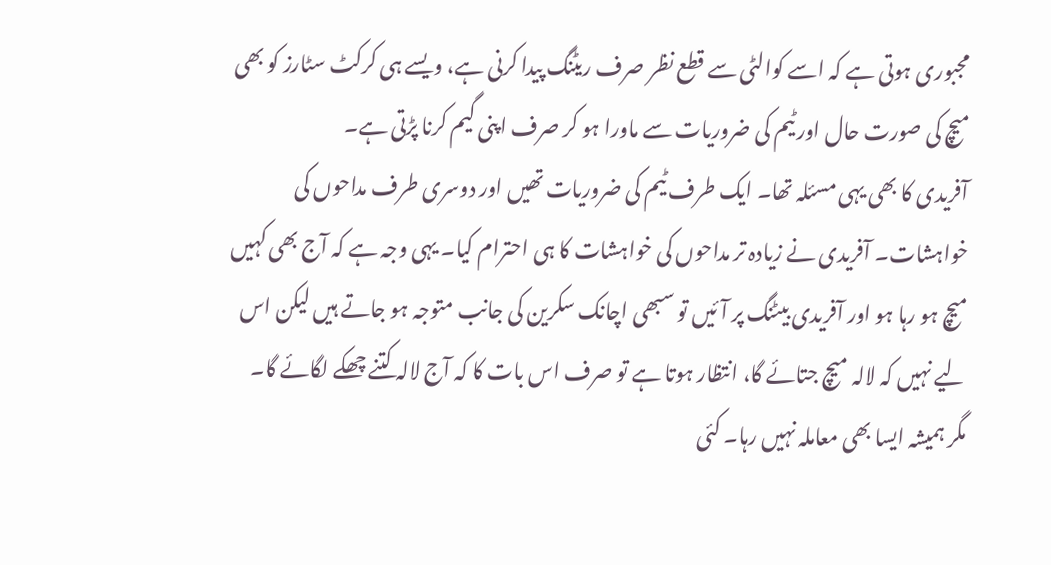مجبوری ہوتی ہے کہ اسے کوالٹی سے قطع نظر صرف ریٹنگ پیدا کرنی ہے، ویسے ہی کرکٹ سٹارز کو بھی میچ کی صورت حال اور ٹیم کی ضروریات سے ماورا ہو کر صرف اپنی گیم کرنا پڑتی ہے۔
آفریدی کا بھی یہی مسئلہ تھا۔ ایک طرف ٹیم کی ضروریات تھیں اور دوسری طرف مداحوں کی خواہشات۔ آفریدی نے زیادہ تر مداحوں کی خواہشات کا ہی احترام کیا۔ یہی وجہ ہے کہ آج بھی کہیں میچ ہو رہا ہو اور آفریدی بیٹنگ پر آئیں تو سبھی اچانک سکرین کی جانب متوجہ ہو جاتے ہیں لیکن اس لیے نہیں کہ لالہ میچ جتائے گا، انتظار ہوتا ہے تو صرف اس بات کا کہ آج لالہ کتنے چھکے لگائے گا۔
مگر ہمیشہ ایسا بھی معاملہ نہیں رہا۔ کئی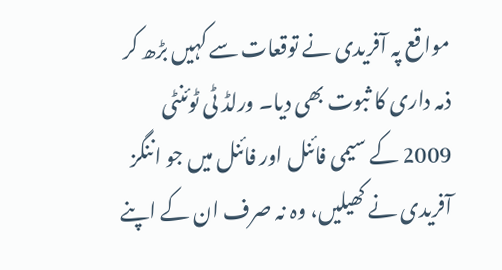مواقع پہ آفریدی نے توقعات سے کہیں بڑھ کر ذمہ داری کا ثبوت بھی دیا۔ ورلڈ ٹی ٹوئنٹی 2009 کے سیمی فائنل اور فائنل میں جو اننگز آفریدی نے کھیلیں، وہ نہ صرف ان کے اپنے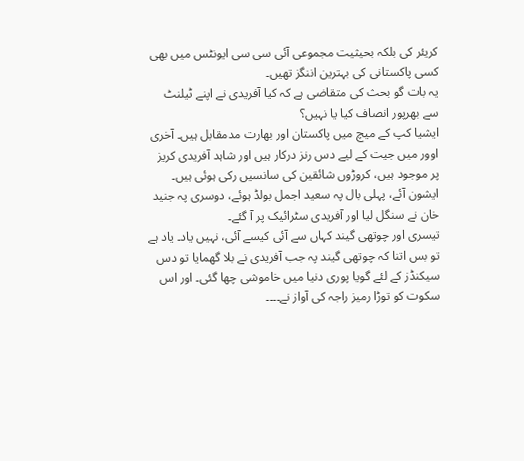کریئر کی بلکہ بحیثیت مجموعی آئی سی سی ایونٹس میں بھی کسی پاکستانی کی بہترین اننگز تھیں۔
یہ بات گو بحث کی متقاضی ہے کہ کیا آفریدی نے اپنے ٹیلنٹ سے بھرپور انصاف کیا یا نہیں؟
ایشیا کپ کے میچ میں پاکستان اور بھارت مدمقابل ہیں۔ آخری اوور میں جیت کے لیے دس رنز درکار ہیں اور شاہد آفریدی کریز پر موجود ہیں، کروڑوں شائقین کی سانسیں رکی ہوئی ہیں۔ ایشون آئے، پہلی بال پہ سعید اجمل بولڈ ہوئے، دوسری پہ جنید خان نے سنگل لیا اور آفریدی سٹرائیک پر آ گئے۔
تیسری اور چوتھی گیند کہاں سے آئی کیسے آئی، نہیں یاد۔ یاد ہے تو بس اتنا کہ چوتھی گیند پہ جب آفریدی نے بلا گھمایا تو دس سیکنڈز کے لئے گویا پوری دنیا میں خاموشی چھا گئی۔ اور اس سکوت کو توڑا رمیز راجہ کی آواز نے۔۔۔۔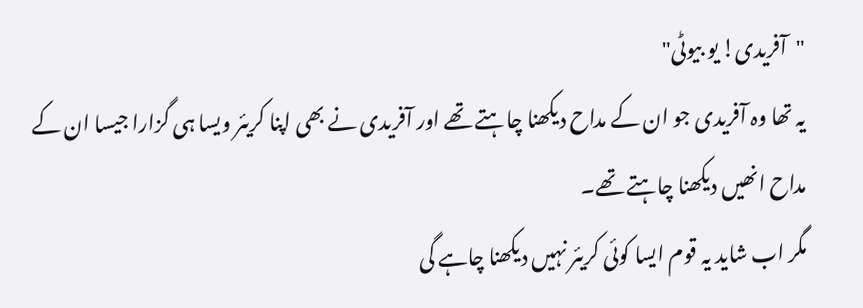"آفریدی! یو بیوٹی"
یہ تھا وہ آفریدی جو ان کے مداح دیکھنا چاہتے تھے اور آفریدی نے بھی اپنا کریئر ویسا ہی گزارا جیسا ان کے مداح انھیں دیکھنا چاہتے تھے۔
مگر اب شاید یہ قوم ایسا کوئی کریئر نہیں دیکھنا چاہے گی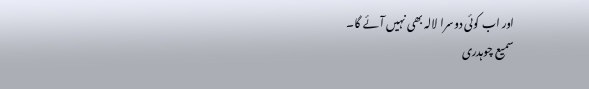اور اب کوئی دوسرا لالہ بھی نہیں آئے گا۔
سمیع چوہدری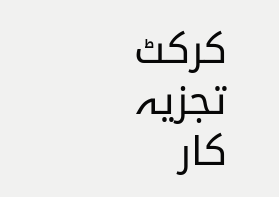کرکٹ تجزیہ کار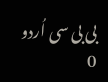بی بی سی اُردو
0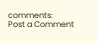comments:
Post a Comment